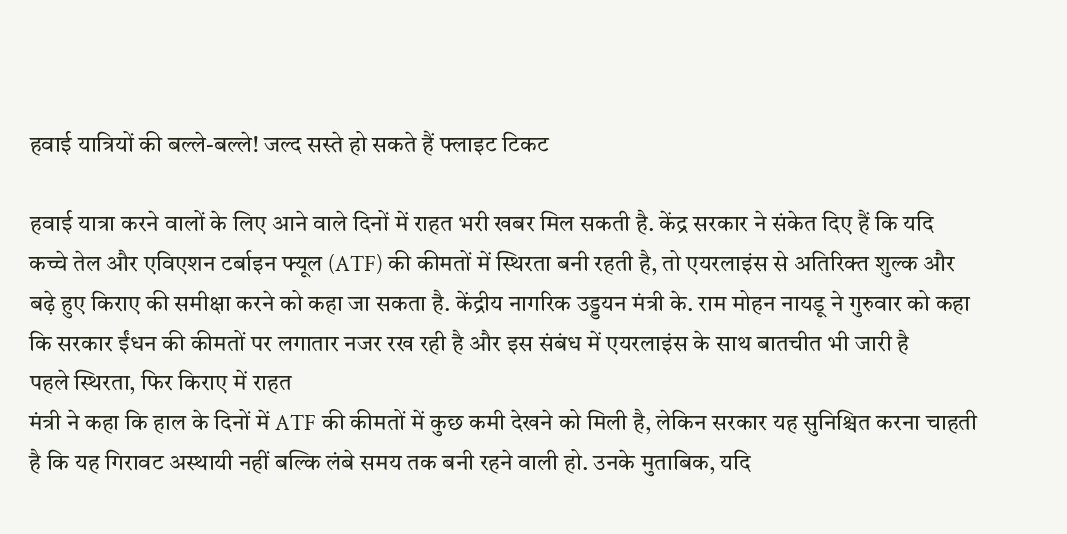हवाई यात्रियों की बल्ले-बल्ले! जल्द सस्ते हो सकते हैं फ्लाइट टिकट

हवाई यात्रा करने वालों के लिए आने वाले दिनों में राहत भरी खबर मिल सकती है. केंद्र सरकार ने संकेत दिए हैं कि यदि कच्चे तेल और एविएशन टर्बाइन फ्यूल (ATF) की कीमतों में स्थिरता बनी रहती है, तो एयरलाइंस से अतिरिक्त शुल्क और बढ़े हुए किराए की समीक्षा करने को कहा जा सकता है. केंद्रीय नागरिक उड्डयन मंत्री के. राम मोहन नायडू ने गुरुवार को कहा कि सरकार ईंधन की कीमतों पर लगातार नजर रख रही है और इस संबंध में एयरलाइंस के साथ बातचीत भी जारी है
पहले स्थिरता, फिर किराए में राहत
मंत्री ने कहा कि हाल के दिनों में ATF की कीमतों में कुछ कमी देखने को मिली है, लेकिन सरकार यह सुनिश्चित करना चाहती है कि यह गिरावट अस्थायी नहीं बल्कि लंबे समय तक बनी रहने वाली हो. उनके मुताबिक, यदि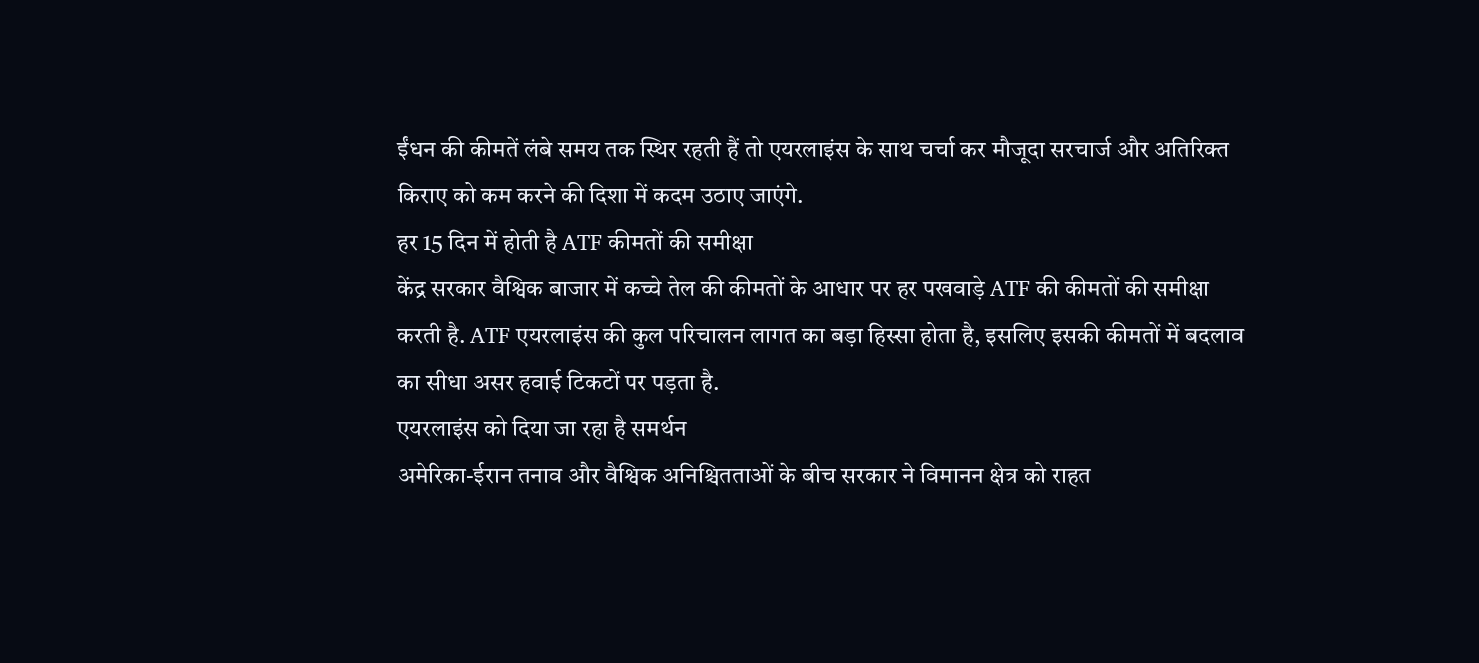ईंधन की कीमतें लंबे समय तक स्थिर रहती हैं तो एयरलाइंस के साथ चर्चा कर मौजूदा सरचार्ज और अतिरिक्त किराए को कम करने की दिशा में कदम उठाए जाएंगे.
हर 15 दिन में होती है ATF कीमतों की समीक्षा
केंद्र सरकार वैश्विक बाजार में कच्चे तेल की कीमतों के आधार पर हर पखवाड़े ATF की कीमतों की समीक्षा करती है. ATF एयरलाइंस की कुल परिचालन लागत का बड़ा हिस्सा होता है, इसलिए इसकी कीमतों में बदलाव का सीधा असर हवाई टिकटों पर पड़ता है.
एयरलाइंस को दिया जा रहा है समर्थन
अमेरिका-ईरान तनाव और वैश्विक अनिश्चितताओं के बीच सरकार ने विमानन क्षेत्र को राहत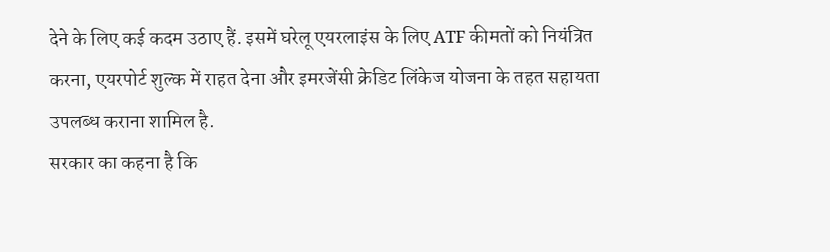देने के लिए कई कदम उठाए हैं. इसमें घरेलू एयरलाइंस के लिए ATF कीमतों को नियंत्रित करना, एयरपोर्ट शुल्क में राहत देना और इमरजेंसी क्रेडिट लिंकेज योजना के तहत सहायता उपलब्ध कराना शामिल है.
सरकार का कहना है कि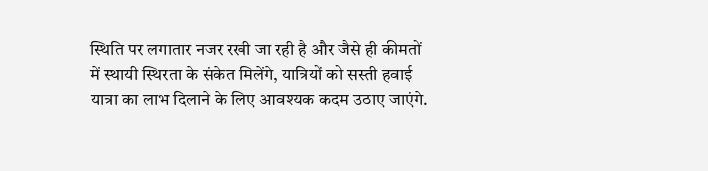स्थिति पर लगातार नजर रखी जा रही है और जैसे ही कीमतों में स्थायी स्थिरता के संकेत मिलेंगे, यात्रियों को सस्ती हवाई यात्रा का लाभ दिलाने के लिए आवश्यक कदम उठाए जाएंगे.